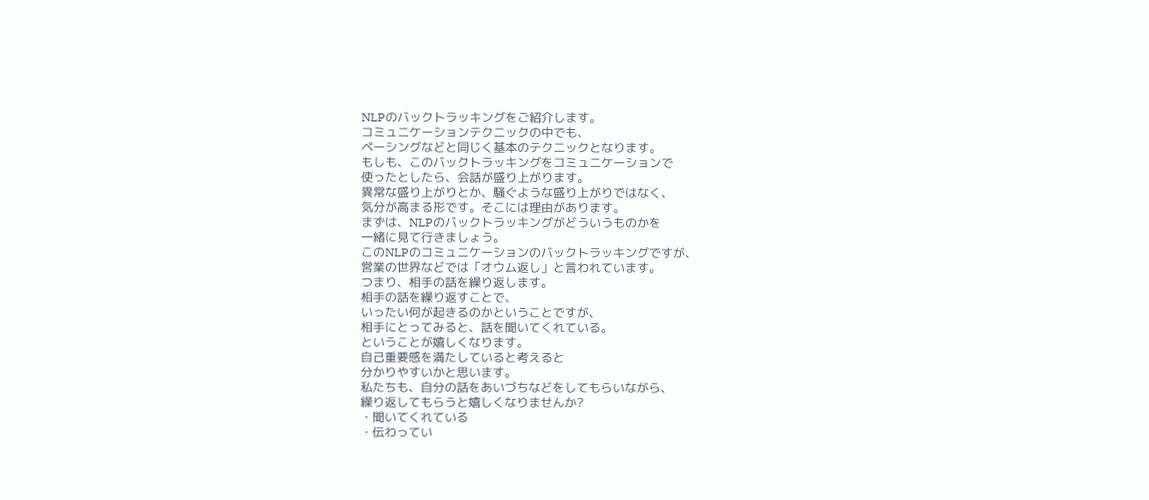NLPのバックトラッキングをご紹介します。
コミュニケーションテクニックの中でも、
ペーシングなどと同じく基本のテクニックとなります。
もしも、このバックトラッキングをコミュニケーションで
使ったとしたら、会話が盛り上がります。
異常な盛り上がりとか、騒ぐような盛り上がりではなく、
気分が高まる形です。そこには理由があります。
まずは、NLPのバックトラッキングがどういうものかを
一緒に見て行きましょう。
このNLPのコミュニケーションのバックトラッキングですが、
営業の世界などでは「オウム返し」と言われています。
つまり、相手の話を繰り返します。
相手の話を繰り返すことで、
いったい何が起きるのかということですが、
相手にとってみると、話を聞いてくれている。
ということが嬉しくなります。
自己重要感を満たしていると考えると
分かりやすいかと思います。
私たちも、自分の話をあいづちなどをしてもらいながら、
繰り返してもらうと嬉しくなりませんか?
・聞いてくれている
・伝わってい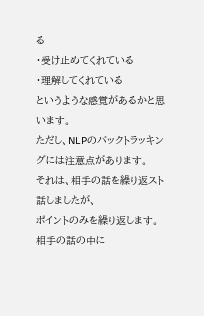る
・受け止めてくれている
・理解してくれている
というような感覚があるかと思います。
ただし、NLPのバックトラッキングには注意点があります。
それは、相手の話を繰り返スト話しましたが、
ポイントのみを繰り返します。
相手の話の中に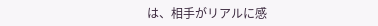は、相手がリアルに感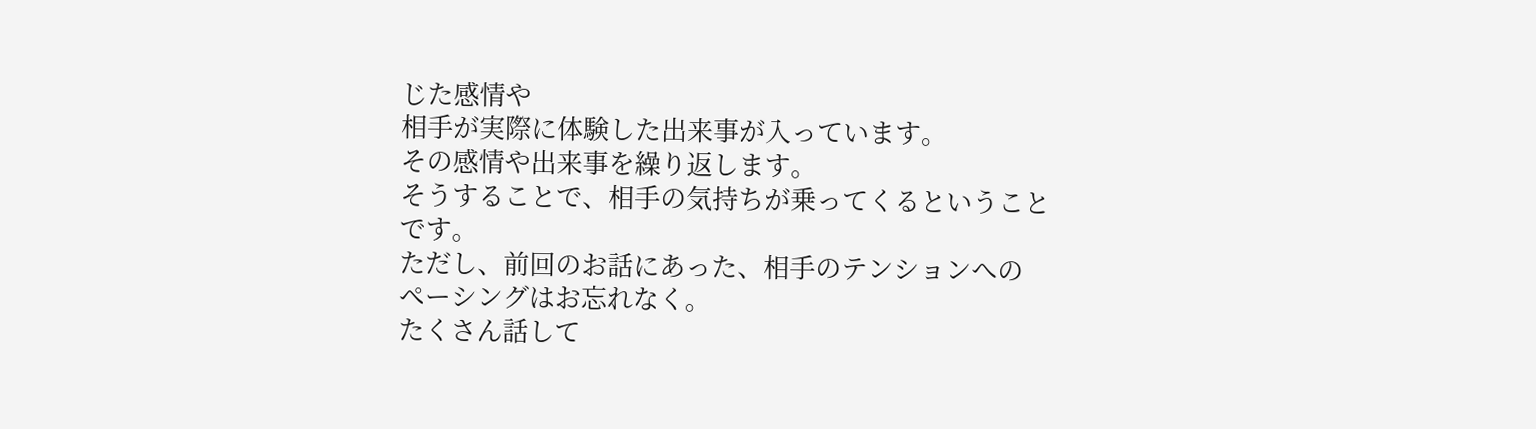じた感情や
相手が実際に体験した出来事が入っています。
その感情や出来事を繰り返します。
そうすることで、相手の気持ちが乗ってくるということです。
ただし、前回のお話にあった、相手のテンションへの
ペーシングはお忘れなく。
たくさん話して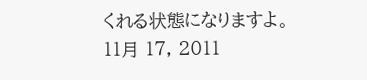くれる状態になりますよ。
11月 17, 2011